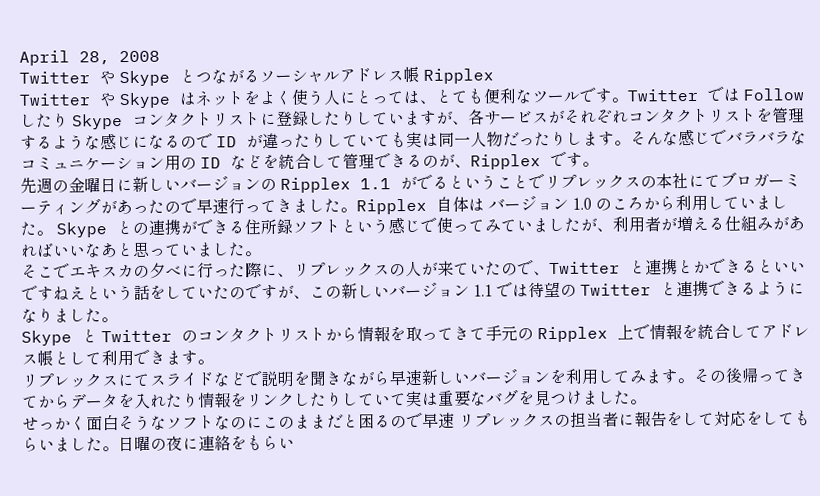April 28, 2008
Twitter や Skype とつながるソーシャルアドレス帳 Ripplex
Twitter や Skype はネットをよく使う人にとっては、とても便利なツールです。Twitter では Follow したり Skype コンタクトリストに登録したりしていますが、各サービスがそれぞれコンタクトリストを管理するような感じになるので ID が違ったりしていても実は同一人物だったりします。そんな感じでバラバラなコミュニケーション用の ID などを統合して管理できるのが、Ripplex です。
先週の金曜日に新しいバージョンの Ripplex 1.1 がでるということでリプレックスの本社にてブロガーミーティングがあったので早速行ってきました。Ripplex 自体は バージョン 1.0 のころから利用していました。 Skype との連携ができる住所録ソフトという感じで使ってみていましたが、利用者が増える仕組みがあればいいなあと思っていました。
そこでエキスカの夕べに行った際に、リプレックスの人が来ていたので、Twitter と連携とかできるといいですねえという話をしていたのですが、この新しいバージョン 1.1 では待望の Twitter と連携できるようになりました。
Skype と Twitter のコンタクトリストから情報を取ってきて手元の Ripplex 上で情報を統合してアドレス帳として利用できます。
リプレックスにてスライドなどで説明を聞きながら早速新しいバージョンを利用してみます。その後帰ってきてからデータを入れたり情報をリンクしたりしていて実は重要なバグを見つけました。
せっかく面白そうなソフトなのにこのままだと困るので早速 リプレックスの担当者に報告をして対応をしてもらいました。日曜の夜に連絡をもらい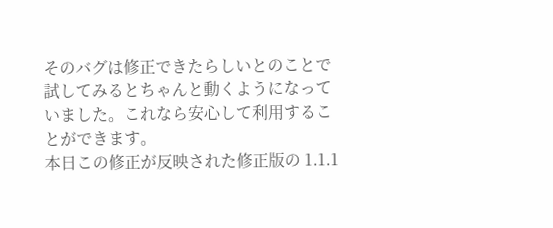そのバグは修正できたらしいとのことで試してみるとちゃんと動くようになっていました。これなら安心して利用することができます。
本日この修正が反映された修正版の 1.1.1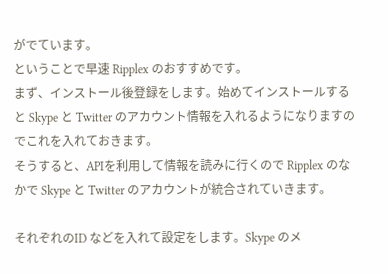がでています。
ということで早速 Ripplex のおすすめです。
まず、インストール後登録をします。始めてインストールすると Skype と Twitter のアカウント情報を入れるようになりますのでこれを入れておきます。
そうすると、APIを利用して情報を読みに行くので Ripplex のなかで Skype と Twitter のアカウントが統合されていきます。

それぞれのID などを入れて設定をします。Skype のメ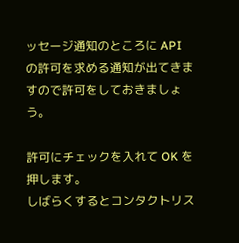ッセージ通知のところに API の許可を求める通知が出てきますので許可をしておきましょう。

許可にチェックを入れて OK を押します。
しばらくするとコンタクトリス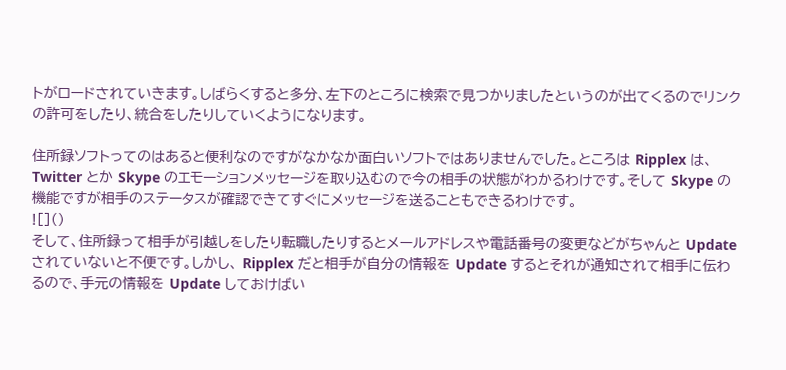トがロードされていきます。しばらくすると多分、左下のところに検索で見つかりましたというのが出てくるのでリンクの許可をしたり、統合をしたりしていくようになります。

住所録ソフトってのはあると便利なのですがなかなか面白いソフトではありませんでした。ところは Ripplex は、 Twitter とか Skype のエモーションメッセージを取り込むので今の相手の状態がわかるわけです。そして Skype の機能ですが相手のステータスが確認できてすぐにメッセージを送ることもできるわけです。
![]()
そして、住所録って相手が引越しをしたり転職したりするとメールアドレスや電話番号の変更などがちゃんと Update されていないと不便です。しかし、 Ripplex だと相手が自分の情報を Update するとそれが通知されて相手に伝わるので、手元の情報を Update しておけばい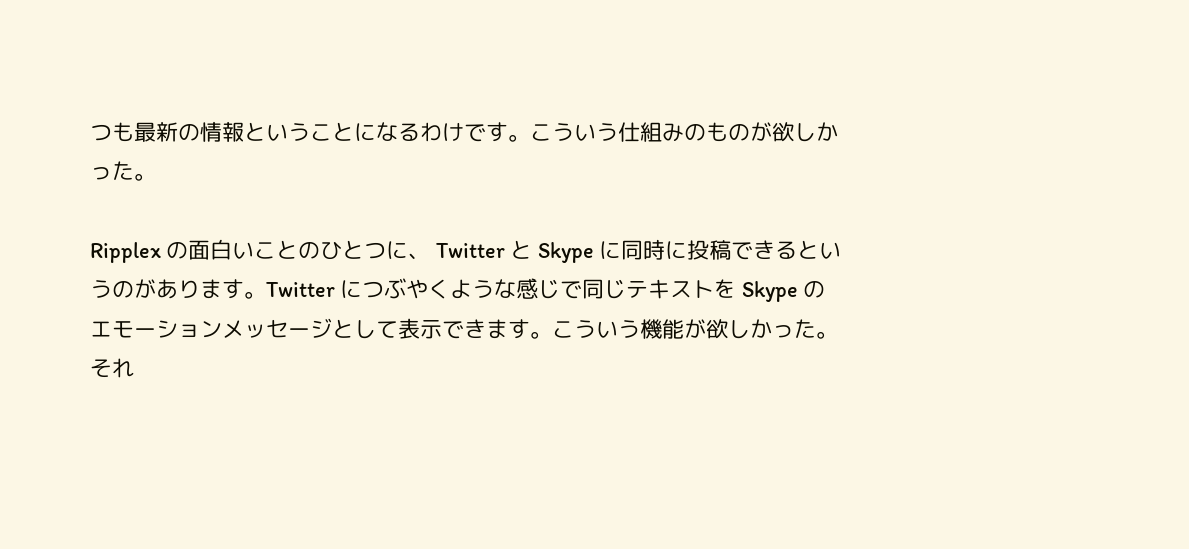つも最新の情報ということになるわけです。こういう仕組みのものが欲しかった。

Ripplex の面白いことのひとつに、 Twitter と Skype に同時に投稿できるというのがあります。Twitter につぶやくような感じで同じテキストを Skype のエモーションメッセージとして表示できます。こういう機能が欲しかった。
それ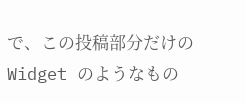で、この投稿部分だけの Widget のようなもの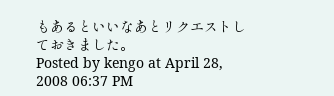もあるといいなあとリクエストしておきました。
Posted by kengo at April 28, 2008 06:37 PM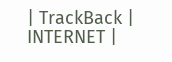| TrackBack | INTERNET |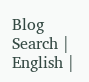Blog Search | English |